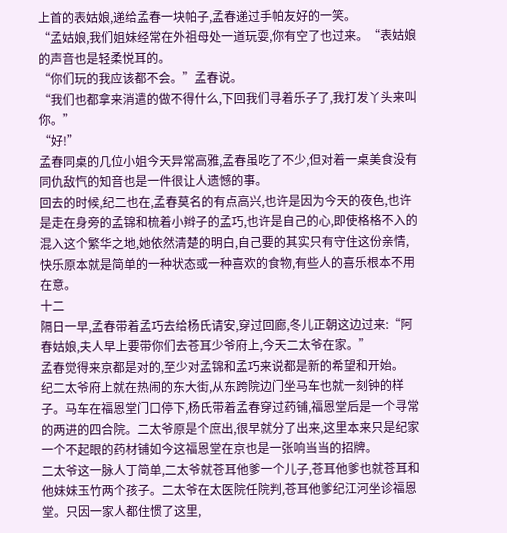上首的表姑娘,递给孟春一块帕子,孟春递过手帕友好的一笑。
“孟姑娘,我们姐妹经常在外祖母处一道玩耍,你有空了也过来。“表姑娘的声音也是轻柔悦耳的。
“你们玩的我应该都不会。”孟春说。
“我们也都拿来消遣的做不得什么,下回我们寻着乐子了,我打发丫头来叫你。”
“好!”
孟春同桌的几位小姐今天异常高雅,孟春虽吃了不少,但对着一桌美食没有同仇敌忾的知音也是一件很让人遗憾的事。
回去的时候,纪二也在,孟春莫名的有点高兴,也许是因为今天的夜色,也许是走在身旁的孟锦和梳着小辫子的孟巧,也许是自己的心,即使格格不入的混入这个繁华之地,她依然清楚的明白,自己要的其实只有守住这份亲情,快乐原本就是简单的一种状态或一种喜欢的食物,有些人的喜乐根本不用在意。
十二
隔日一早,孟春带着孟巧去给杨氏请安,穿过回廊,冬儿正朝这边过来:“阿春姑娘,夫人早上要带你们去苍耳少爷府上,今天二太爷在家。”
孟春觉得来京都是对的,至少对孟锦和孟巧来说都是新的希望和开始。
纪二太爷府上就在热闹的东大街,从东跨院边门坐马车也就一刻钟的样子。马车在福恩堂门口停下,杨氏带着孟春穿过药铺,福恩堂后是一个寻常的两进的四合院。二太爷原是个庶出,很早就分了出来,这里本来只是纪家一个不起眼的药材铺如今这福恩堂在京也是一张响当当的招牌。
二太爷这一脉人丁简单,二太爷就苍耳他爹一个儿子,苍耳他爹也就苍耳和他妹妹玉竹两个孩子。二太爷在太医院任院判,苍耳他爹纪江河坐诊福恩堂。只因一家人都住惯了这里,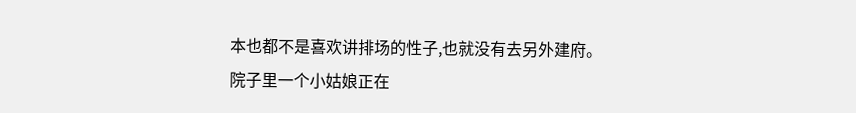本也都不是喜欢讲排场的性子,也就没有去另外建府。
院子里一个小姑娘正在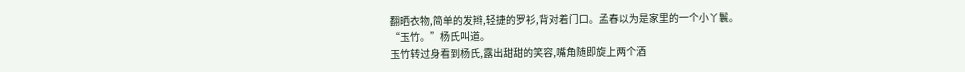翻晒衣物,简单的发辫,轻捷的罗衫,背对着门口。孟春以为是家里的一个小丫鬟。
“玉竹。”杨氏叫道。
玉竹转过身看到杨氏,露出甜甜的笑容,嘴角随即旋上两个酒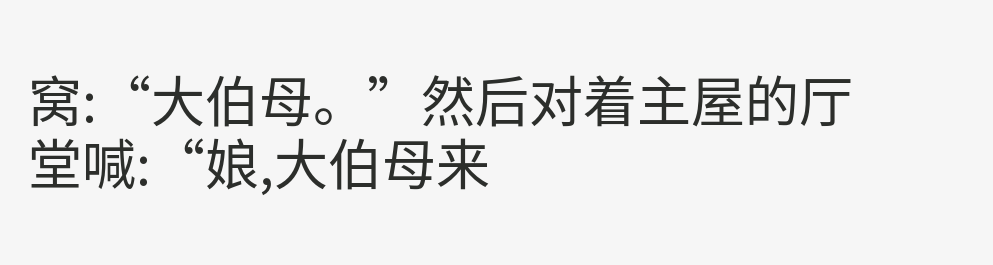窝:“大伯母。”然后对着主屋的厅堂喊:“娘,大伯母来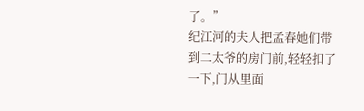了。”
纪江河的夫人把孟春她们带到二太爷的房门前,轻轻扣了一下,门从里面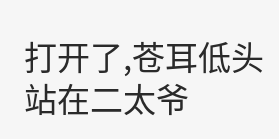打开了,苍耳低头站在二太爷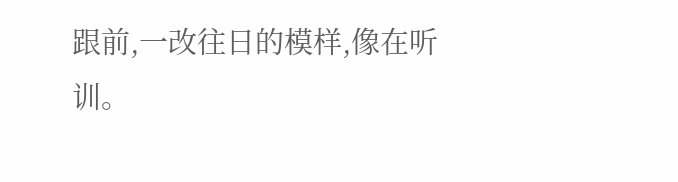跟前,一改往日的模样,像在听训。